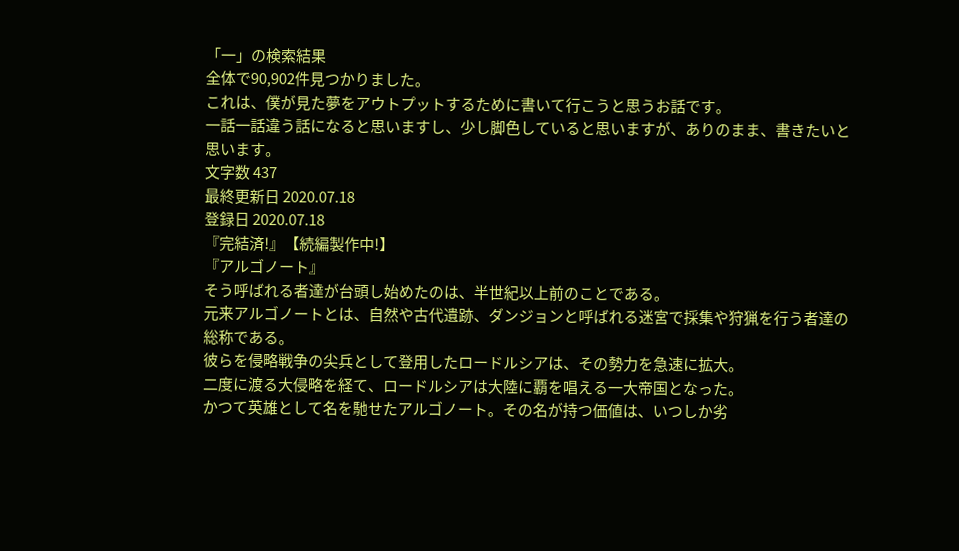「一」の検索結果
全体で90,902件見つかりました。
これは、僕が見た夢をアウトプットするために書いて行こうと思うお話です。
一話一話違う話になると思いますし、少し脚色していると思いますが、ありのまま、書きたいと思います。
文字数 437
最終更新日 2020.07.18
登録日 2020.07.18
『完結済!』【続編製作中!】
『アルゴノート』
そう呼ばれる者達が台頭し始めたのは、半世紀以上前のことである。
元来アルゴノートとは、自然や古代遺跡、ダンジョンと呼ばれる迷宮で採集や狩猟を行う者達の総称である。
彼らを侵略戦争の尖兵として登用したロードルシアは、その勢力を急速に拡大。
二度に渡る大侵略を経て、ロードルシアは大陸に覇を唱える一大帝国となった。
かつて英雄として名を馳せたアルゴノート。その名が持つ価値は、いつしか劣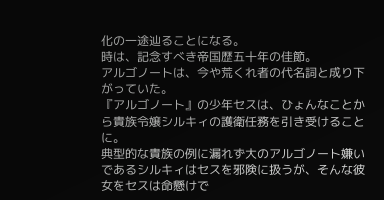化の一途辿ることになる。
時は、記念すべき帝国歴五十年の佳節。
アルゴノートは、今や荒くれ者の代名詞と成り下がっていた。
『アルゴノート』の少年セスは、ひょんなことから貴族令嬢シルキィの護衛任務を引き受けることに。
典型的な貴族の例に漏れず大のアルゴノート嫌いであるシルキィはセスを邪険に扱うが、そんな彼女をセスは命懸けで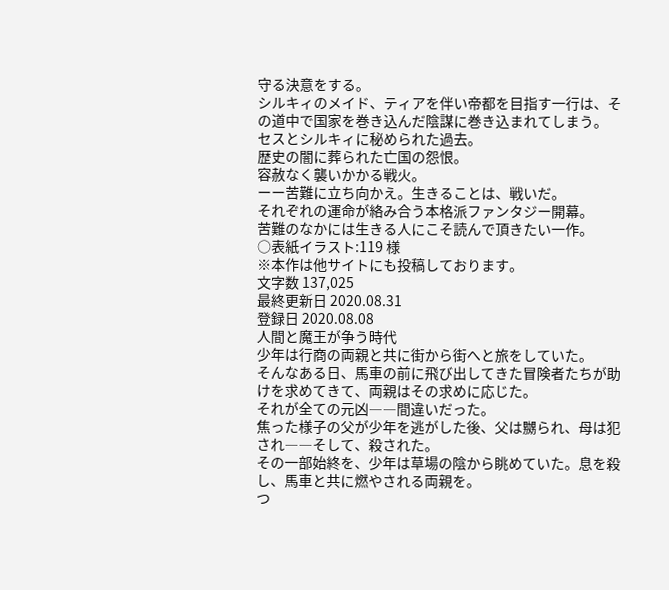守る決意をする。
シルキィのメイド、ティアを伴い帝都を目指す一行は、その道中で国家を巻き込んだ陰謀に巻き込まれてしまう。
セスとシルキィに秘められた過去。
歴史の闇に葬られた亡国の怨恨。
容赦なく襲いかかる戦火。
ーー苦難に立ち向かえ。生きることは、戦いだ。
それぞれの運命が絡み合う本格派ファンタジー開幕。
苦難のなかには生きる人にこそ読んで頂きたい一作。
○表紙イラスト:119 様
※本作は他サイトにも投稿しております。
文字数 137,025
最終更新日 2020.08.31
登録日 2020.08.08
人間と魔王が争う時代
少年は行商の両親と共に街から街へと旅をしていた。
そんなある日、馬車の前に飛び出してきた冒険者たちが助けを求めてきて、両親はその求めに応じた。
それが全ての元凶――間違いだった。
焦った様子の父が少年を逃がした後、父は嬲られ、母は犯され――そして、殺された。
その一部始終を、少年は草場の陰から眺めていた。息を殺し、馬車と共に燃やされる両親を。
つ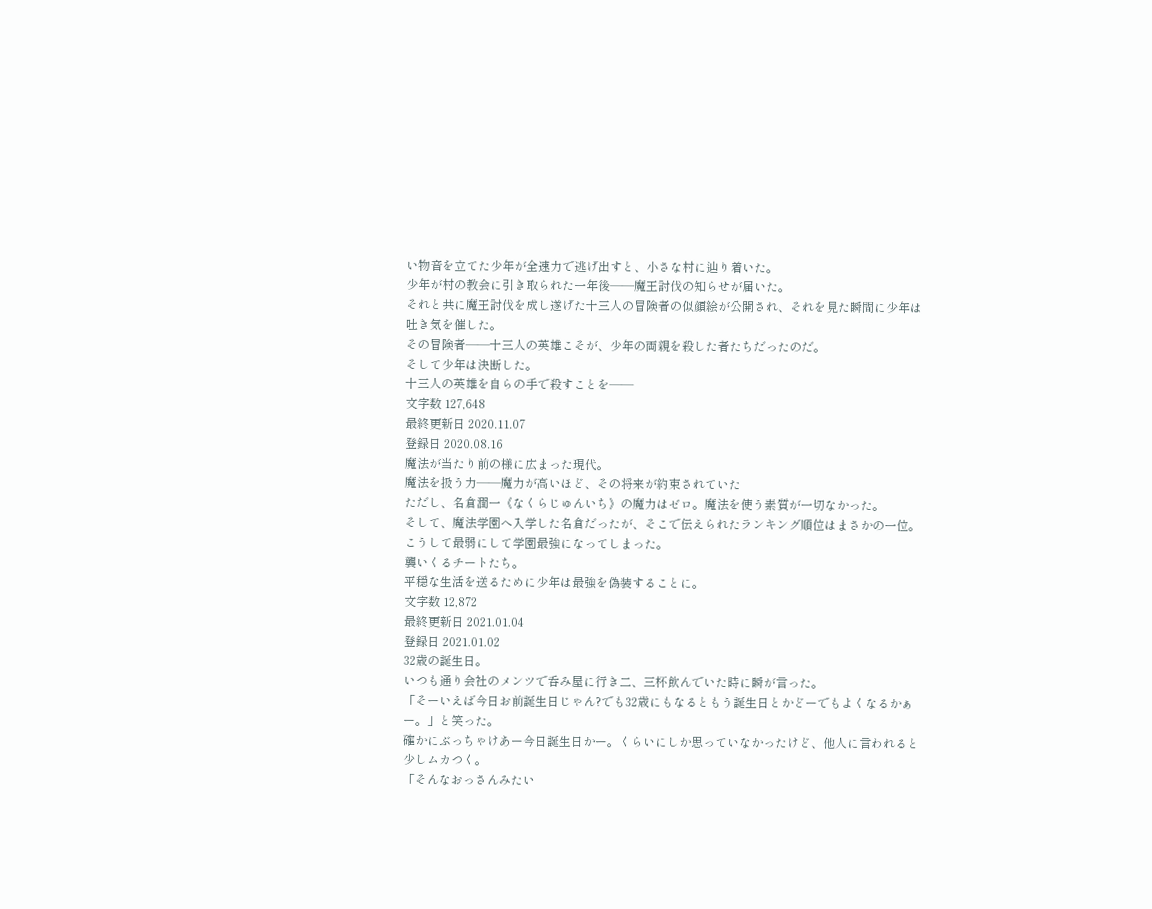い物音を立てた少年が全速力で逃げ出すと、小さな村に辿り着いた。
少年が村の教会に引き取られた一年後――魔王討伐の知らせが届いた。
それと共に魔王討伐を成し遂げた十三人の冒険者の似顔絵が公開され、それを見た瞬間に少年は吐き気を催した。
その冒険者――十三人の英雄こそが、少年の両親を殺した者たちだったのだ。
そして少年は決断した。
十三人の英雄を自らの手で殺すことを――
文字数 127,648
最終更新日 2020.11.07
登録日 2020.08.16
魔法が当たり前の様に広まった現代。
魔法を扱う力――魔力が高いほど、その将来が約束されていた
ただし、名倉潤一《なくらじゅんいち》の魔力はゼロ。魔法を使う素質が一切なかった。
そして、魔法学園へ入学した名倉だったが、そこで伝えられたランキング順位はまさかの一位。
こうして最弱にして学園最強になってしまった。
襲いくるチートたち。
平穏な生活を送るために少年は最強を偽装することに。
文字数 12,872
最終更新日 2021.01.04
登録日 2021.01.02
32歳の誕生日。
いつも通り会社のメンツで呑み屋に行き二、三杯飲んでいた時に瞬が言った。
「そーいえば今日お前誕生日じゃん?でも32歳にもなるともう誕生日とかどーでもよくなるかぁー。」と笑った。
確かにぶっちゃけあー今日誕生日かー。くらいにしか思っていなかったけど、他人に言われると少しムカつく。
「そんなおっさんみたい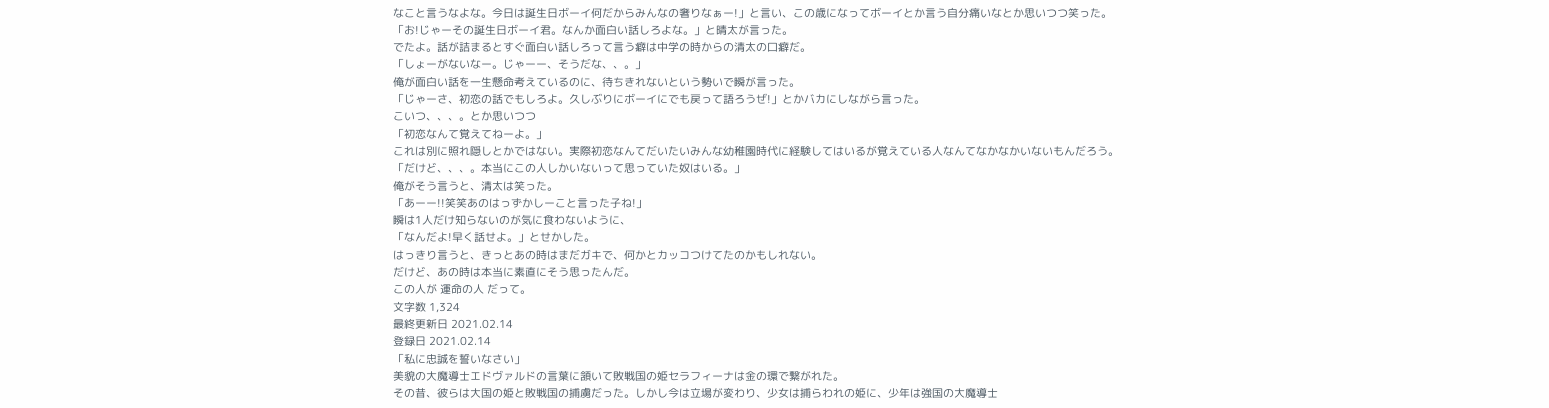なこと言うなよな。今日は誕生日ボーイ何だからみんなの奢りなぁー!」と言い、この歳になってボーイとか言う自分痛いなとか思いつつ笑った。
「お!じゃーその誕生日ボーイ君。なんか面白い話しろよな。」と晴太が言った。
でたよ。話が詰まるとすぐ面白い話しろって言う癖は中学の時からの清太の口癖だ。
「しょーがないなー。じゃーー、そうだな、、。」
俺が面白い話を一生懸命考えているのに、待ちきれないという勢いで瞬が言った。
「じゃーさ、初恋の話でもしろよ。久しぶりにボーイにでも戻って語ろうぜ!」とかバカにしながら言った。
こいつ、、、。とか思いつつ
「初恋なんて覚えてねーよ。」
これは別に照れ隠しとかではない。実際初恋なんてだいたいみんな幼稚園時代に経験してはいるが覚えている人なんてなかなかいないもんだろう。
「だけど、、、。本当にこの人しかいないって思っていた奴はいる。」
俺がそう言うと、清太は笑った。
「あーー!!笑笑あのはっずかしーこと言った子ね!」
瞬は1人だけ知らないのが気に食わないように、
「なんだよ!早く話せよ。」とせかした。
はっきり言うと、きっとあの時はまだガキで、何かとカッコつけてたのかもしれない。
だけど、あの時は本当に素直にそう思ったんだ。
この人が 運命の人 だって。
文字数 1,324
最終更新日 2021.02.14
登録日 2021.02.14
「私に忠誠を誓いなさい」
美貌の大魔導士エドヴァルドの言葉に頷いて敗戦国の姫セラフィーナは金の環で繋がれた。
その昔、彼らは大国の姫と敗戦国の捕虜だった。しかし今は立場が変わり、少女は捕らわれの姫に、少年は強国の大魔導士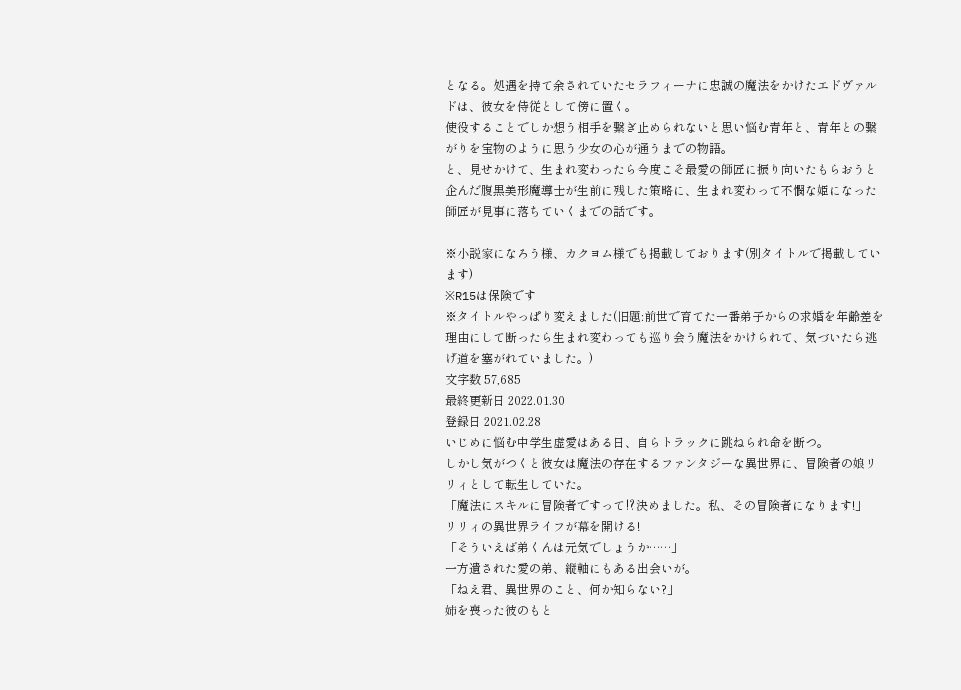となる。処遇を持て余されていたセラフィーナに忠誠の魔法をかけたエドヴァルドは、彼女を侍従として傍に置く。
使役することでしか想う相手を繋ぎ止められないと思い悩む青年と、青年との繋がりを宝物のように思う少女の心が通うまでの物語。
と、見せかけて、生まれ変わったら今度こそ最愛の師匠に振り向いたもらおうと企んだ腹黒美形魔導士が生前に残した策略に、生まれ変わって不憫な姫になった師匠が見事に落ちていくまでの話です。

※小説家になろう様、カクヨム様でも掲載しております(別タイトルで掲載しています)
※R15は保険です
※タイトルやっぱり変えました(旧題:前世で育てた一番弟子からの求婚を年齢差を理由にして断ったら生まれ変わっても巡り会う魔法をかけられて、気づいたら逃げ道を塞がれていました。)
文字数 57,685
最終更新日 2022.01.30
登録日 2021.02.28
いじめに悩む中学生虚愛はある日、自らトラックに跳ねられ命を断つ。
しかし気がつくと彼女は魔法の存在するファンタジーな異世界に、冒険者の娘リリィとして転生していた。
「魔法にスキルに冒険者ですって⁉決めました。私、その冒険者になります!」
リリィの異世界ライフが幕を開ける!
「そういえば弟くんは元気でしょうか……」
一方遺された愛の弟、縦軸にもある出会いが。
「ねえ君、異世界のこと、何か知らない?」
姉を喪った彼のもと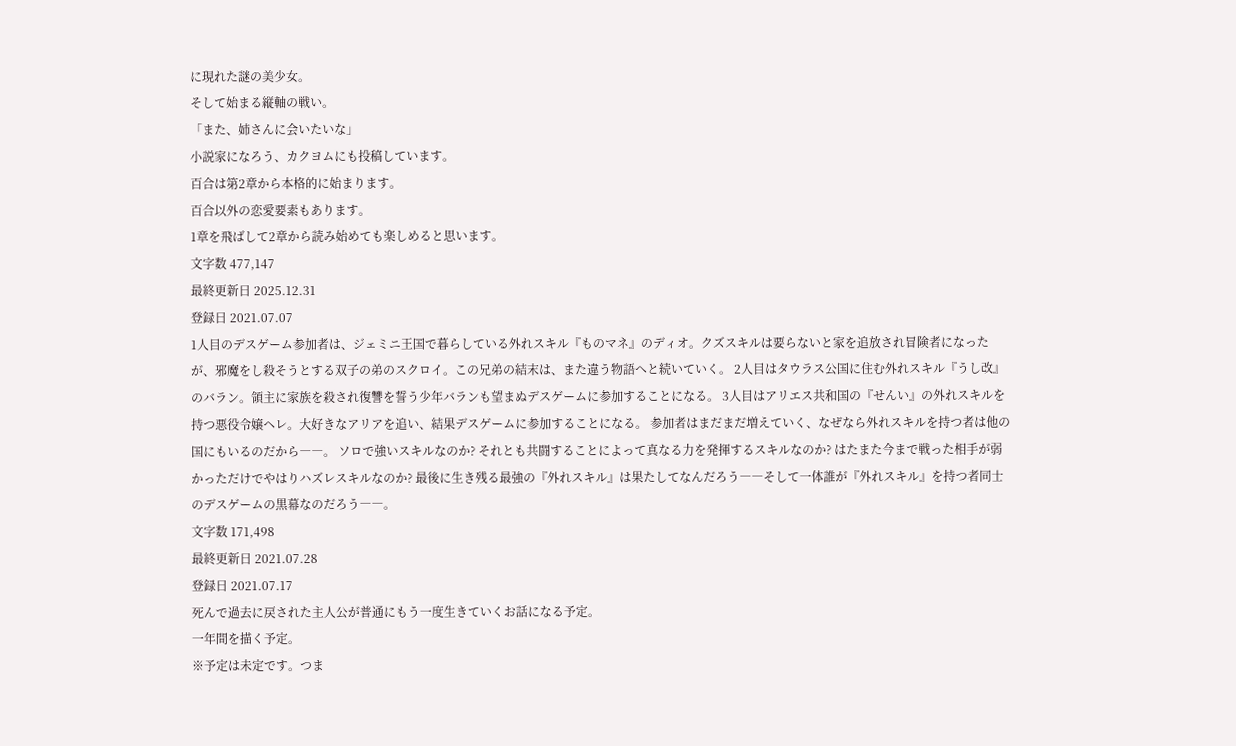に現れた謎の美少女。
そして始まる縦軸の戦い。
「また、姉さんに会いたいな」
小説家になろう、カクヨムにも投稿しています。
百合は第2章から本格的に始まります。
百合以外の恋愛要素もあります。
1章を飛ばして2章から読み始めても楽しめると思います。
文字数 477,147
最終更新日 2025.12.31
登録日 2021.07.07
1人目のデスゲーム参加者は、ジェミニ王国で暮らしている外れスキル『ものマネ』のディオ。クズスキルは要らないと家を追放され冒険者になったが、邪魔をし殺そうとする双子の弟のスクロイ。この兄弟の結末は、また違う物語へと続いていく。 2人目はタウラス公国に住む外れスキル『うし改』のバラン。領主に家族を殺され復讐を誓う少年バランも望まぬデスゲームに参加することになる。 3人目はアリエス共和国の『せんい』の外れスキルを持つ悪役令嬢ヘレ。大好きなアリアを追い、結果デスゲームに参加することになる。 参加者はまだまだ増えていく、なぜなら外れスキルを持つ者は他の国にもいるのだから――。 ソロで強いスキルなのか? それとも共闘することによって真なる力を発揮するスキルなのか? はたまた今まで戦った相手が弱かっただけでやはりハズレスキルなのか? 最後に生き残る最強の『外れスキル』は果たしてなんだろう――そして一体誰が『外れスキル』を持つ者同士のデスゲームの黒幕なのだろう――。
文字数 171,498
最終更新日 2021.07.28
登録日 2021.07.17
死んで過去に戻された主人公が普通にもう一度生きていくお話になる予定。
一年間を描く予定。
※予定は未定です。つま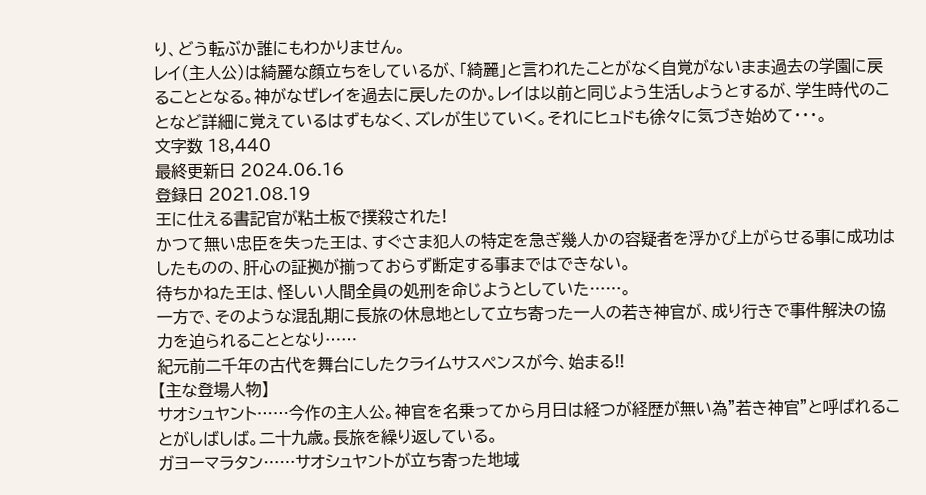り、どう転ぶか誰にもわかりません。
レイ(主人公)は綺麗な顔立ちをしているが、「綺麗」と言われたことがなく自覚がないまま過去の学園に戻ることとなる。神がなぜレイを過去に戻したのか。レイは以前と同じよう生活しようとするが、学生時代のことなど詳細に覚えているはずもなく、ズレが生じていく。それにヒュドも徐々に気づき始めて・・・。
文字数 18,440
最終更新日 2024.06.16
登録日 2021.08.19
王に仕える書記官が粘土板で撲殺された!
かつて無い忠臣を失った王は、すぐさま犯人の特定を急ぎ幾人かの容疑者を浮かび上がらせる事に成功はしたものの、肝心の証拠が揃っておらず断定する事まではできない。
待ちかねた王は、怪しい人間全員の処刑を命じようとしていた……。
一方で、そのような混乱期に長旅の休息地として立ち寄った一人の若き神官が、成り行きで事件解決の協力を迫られることとなり……
紀元前二千年の古代を舞台にしたクライムサスペンスが今、始まる!!
【主な登場人物】
サオシュヤント……今作の主人公。神官を名乗ってから月日は経つが経歴が無い為"若き神官"と呼ばれることがしばしば。二十九歳。長旅を繰り返している。
ガヨーマラタン……サオシュヤントが立ち寄った地域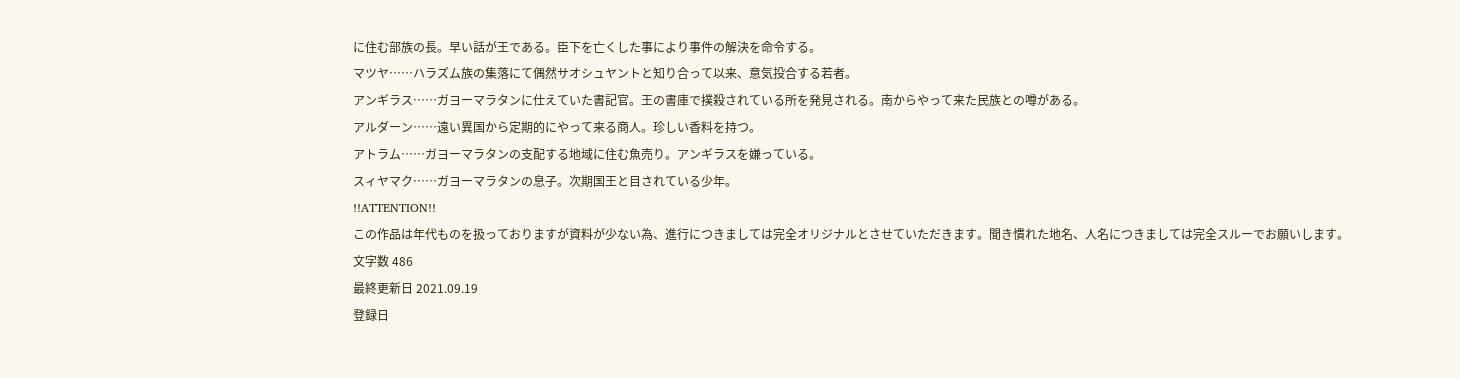に住む部族の長。早い話が王である。臣下を亡くした事により事件の解決を命令する。
マツヤ……ハラズム族の集落にて偶然サオシュヤントと知り合って以来、意気投合する若者。
アンギラス……ガヨーマラタンに仕えていた書記官。王の書庫で撲殺されている所を発見される。南からやって来た民族との噂がある。
アルダーン……遠い異国から定期的にやって来る商人。珍しい香料を持つ。
アトラム……ガヨーマラタンの支配する地域に住む魚売り。アンギラスを嫌っている。
スィヤマク……ガヨーマラタンの息子。次期国王と目されている少年。
!!ATTENTION!!
この作品は年代ものを扱っておりますが資料が少ない為、進行につきましては完全オリジナルとさせていただきます。聞き慣れた地名、人名につきましては完全スルーでお願いします。
文字数 486
最終更新日 2021.09.19
登録日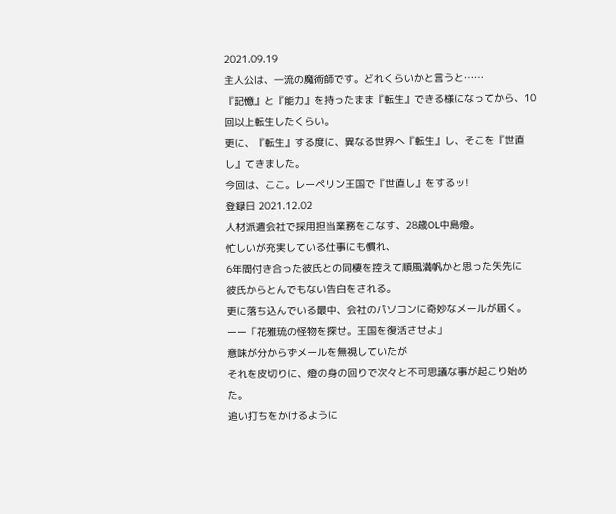2021.09.19
主人公は、一流の魔術師です。どれくらいかと言うと……
『記憶』と『能力』を持ったまま『転生』できる様になってから、10回以上転生したくらい。
更に、『転生』する度に、異なる世界へ『転生』し、そこを『世直し』てきました。
今回は、ここ。レーペリン王国で『世直し』をするッ!
登録日 2021.12.02
人材派遣会社で採用担当業務をこなす、28歳OL中島燈。
忙しいが充実している仕事にも慣れ、
6年間付き合った彼氏との同棲を控えて順風満帆かと思った矢先に
彼氏からとんでもない告白をされる。
更に落ち込んでいる最中、会社のパソコンに奇妙なメールが届く。
ーー「花雅琉の怪物を探せ。王国を復活させよ」
意味が分からずメールを無視していたが
それを皮切りに、燈の身の回りで次々と不可思議な事が起こり始めた。
追い打ちをかけるように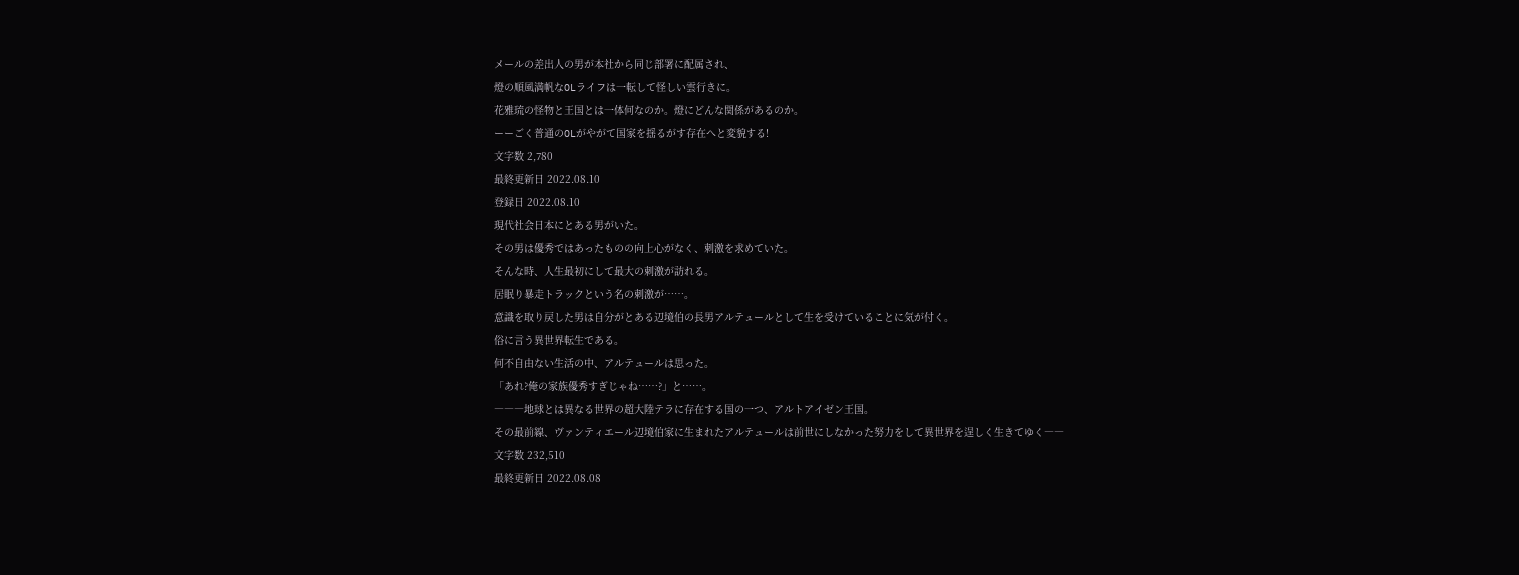メールの差出人の男が本社から同じ部署に配属され、
燈の順風満帆なOLライフは一転して怪しい雲行きに。
花雅琉の怪物と王国とは一体何なのか。燈にどんな関係があるのか。
ーーごく普通のOLがやがて国家を揺るがす存在へと変貌する!
文字数 2,780
最終更新日 2022.08.10
登録日 2022.08.10
現代社会日本にとある男がいた。
その男は優秀ではあったものの向上心がなく、刺激を求めていた。
そんな時、人生最初にして最大の刺激が訪れる。
居眠り暴走トラックという名の刺激が……。
意識を取り戻した男は自分がとある辺境伯の長男アルテュールとして生を受けていることに気が付く。
俗に言う異世界転生である。
何不自由ない生活の中、アルテュールは思った。
「あれ?俺の家族優秀すぎじゃね……?」と……。
―――地球とは異なる世界の超大陸テラに存在する国の一つ、アルトアイゼン王国。
その最前線、ヴァンティエール辺境伯家に生まれたアルテュールは前世にしなかった努力をして異世界を逞しく生きてゆく――
文字数 232,510
最終更新日 2022.08.08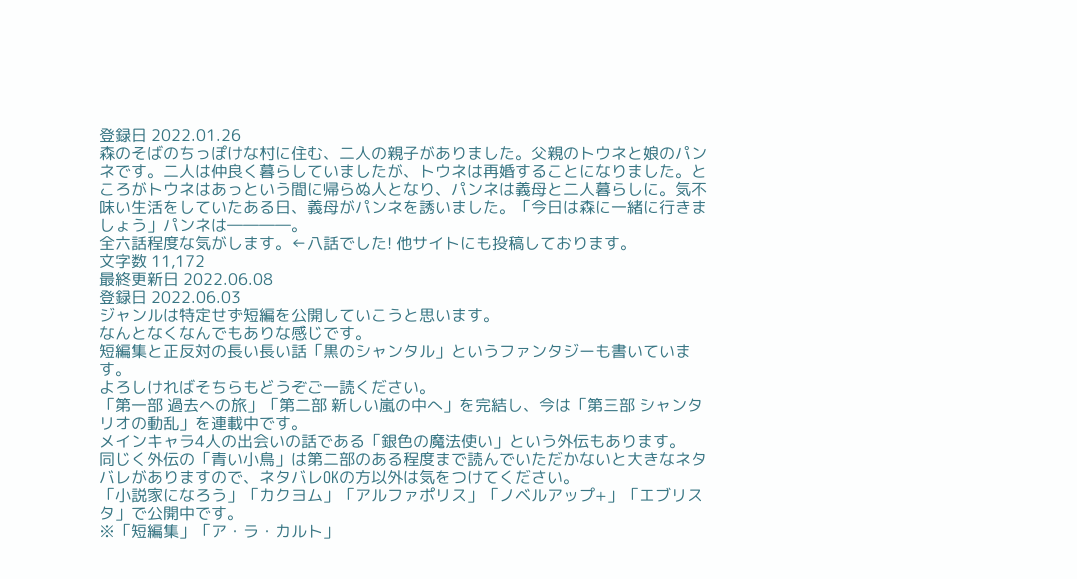登録日 2022.01.26
森のそばのちっぽけな村に住む、二人の親子がありました。父親のトウネと娘のパンネです。二人は仲良く暮らしていましたが、トウネは再婚することになりました。ところがトウネはあっという間に帰らぬ人となり、パンネは義母と二人暮らしに。気不味い生活をしていたある日、義母がパンネを誘いました。「今日は森に一緒に行きましょう」パンネは――――。
全六話程度な気がします。←八話でした! 他サイトにも投稿しております。
文字数 11,172
最終更新日 2022.06.08
登録日 2022.06.03
ジャンルは特定せず短編を公開していこうと思います。
なんとなくなんでもありな感じです。
短編集と正反対の長い長い話「黒のシャンタル」というファンタジーも書いています。
よろしければそちらもどうぞご一読ください。
「第一部 過去への旅」「第二部 新しい嵐の中へ」を完結し、今は「第三部 シャンタリオの動乱」を連載中です。
メインキャラ4人の出会いの話である「銀色の魔法使い」という外伝もあります。
同じく外伝の「青い小鳥」は第二部のある程度まで読んでいただかないと大きなネタバレがありますので、ネタバレOKの方以外は気をつけてください。
「小説家になろう」「カクヨム」「アルファポリス」「ノベルアップ+」「エブリスタ」で公開中です。
※「短編集」「ア・ラ・カルト」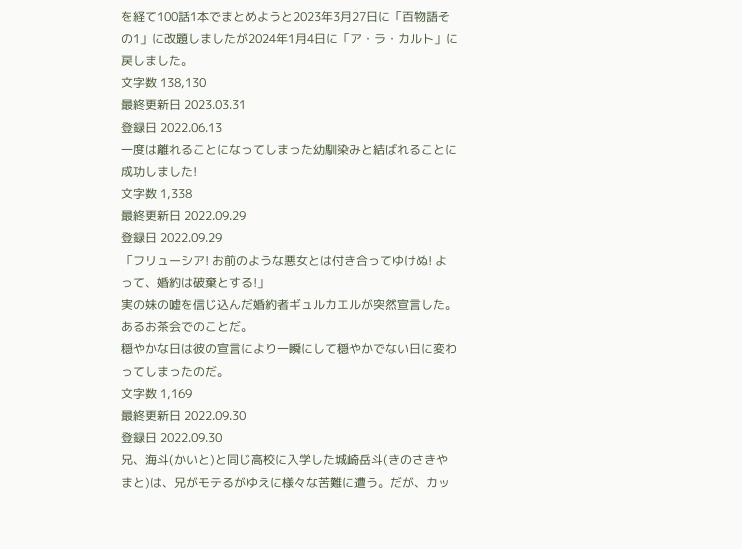を経て100話1本でまとめようと2023年3月27日に「百物語その1」に改題しましたが2024年1月4日に「ア・ラ・カルト」に戻しました。
文字数 138,130
最終更新日 2023.03.31
登録日 2022.06.13
一度は離れることになってしまった幼馴染みと結ばれることに成功しました!
文字数 1,338
最終更新日 2022.09.29
登録日 2022.09.29
「フリューシア! お前のような悪女とは付き合ってゆけぬ! よって、婚約は破棄とする!」
実の妹の嘘を信じ込んだ婚約者ギュルカエルが突然宣言した。
あるお茶会でのことだ。
穏やかな日は彼の宣言により一瞬にして穏やかでない日に変わってしまったのだ。
文字数 1,169
最終更新日 2022.09.30
登録日 2022.09.30
兄、海斗(かいと)と同じ高校に入学した城崎岳斗(きのさきやまと)は、兄がモテるがゆえに様々な苦難に遭う。だが、カッ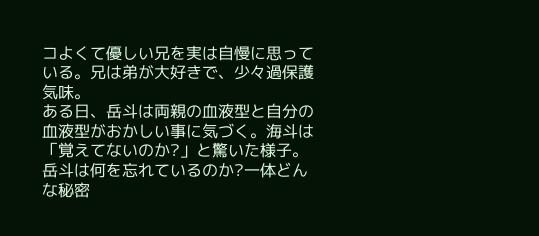コよくて優しい兄を実は自慢に思っている。兄は弟が大好きで、少々過保護気味。
ある日、岳斗は両親の血液型と自分の血液型がおかしい事に気づく。海斗は「覚えてないのか?」と驚いた様子。岳斗は何を忘れているのか?一体どんな秘密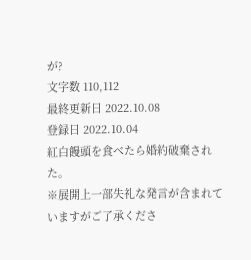が?
文字数 110,112
最終更新日 2022.10.08
登録日 2022.10.04
紅白饅頭を食べたら婚約破棄された。
※展開上一部失礼な発言が含まれていますがご了承くださ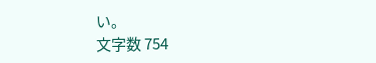い。
文字数 754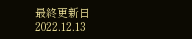最終更新日 2022.12.13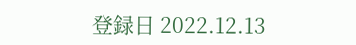登録日 2022.12.13